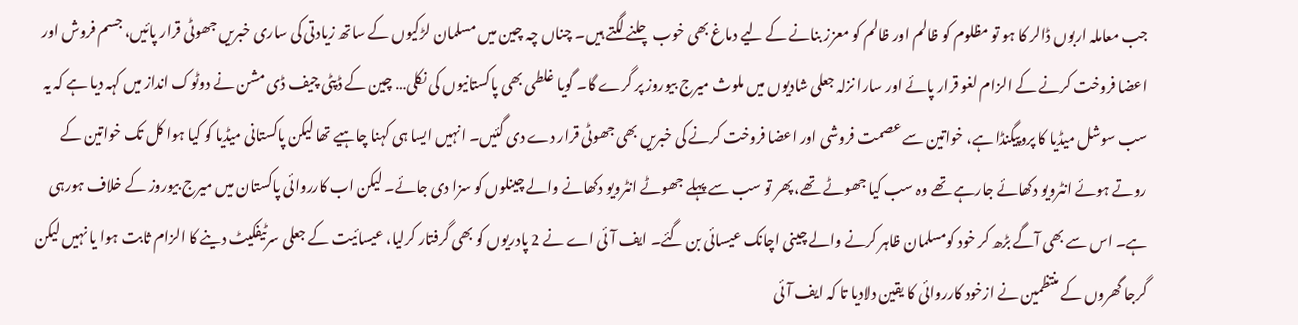جب معاملہ اربوں ڈالر کا ہو تو مظلوم کو ظالم اور ظالم کو معزز بنانے کے لیے دماغ بھی خوب چلنے لگتے ہیں۔ چناں چہ چین میں مسلمان لڑکیوں کے ساتھ زیادتی کی ساری خبریں جھوٹی قرار پائیں، جسم فروش اور اعضا فروخت کرنے کے الزام لغو قرار پائے اور سارا نزلہ جعلی شادیوں میں ملوث میرج بیوروز پر گرے گا۔ گویا غلطی بھی پاکستانیوں کی نکلی… چین کے ڈپٹی چیف ڈی مشن نے دوٹوک انداز میں کہہ دیا ہے کہ یہ سب سوشل میڈیا کا پروپیگنڈا ہے، خواتین سے عصمت فروشی اور اعضا فروخت کرنے کی خبریں بھی جھوٹی قرار دے دی گئیں۔ انہیں ایسا ہی کہنا چاہیے تھا لیکن پاکستانی میڈیا کو کیا ہوا کل تک خواتین کے روتے ہوئے انٹرویو دکھائے جارہے تھے وہ سب کیا جھوٹے تھے، پھر تو سب سے پہلے جھوٹے انٹرویو دکھانے والے چینلوں کو سزا دی جائے۔ لیکن اب کارروائی پاکستان میں میرج بیوروز کے خلاف ہورہی ہے۔ اس سے بھی آگے بڑھ کر خود کومسلمان ظاہر کرنے والے چینی اچانک عیسائی بن گئے۔ ایف آئی اے نے 2 پادریوں کو بھی گرفتار کرلیا، عیسائیت کے جعلی سرٹیفکیٹ دینے کا الزام ثابت ہوا یا نہیں لیکن گرجا گھروں کے منتظمین نے ازخود کارروائی کا یقین دلادیا تا کہ ایف آئی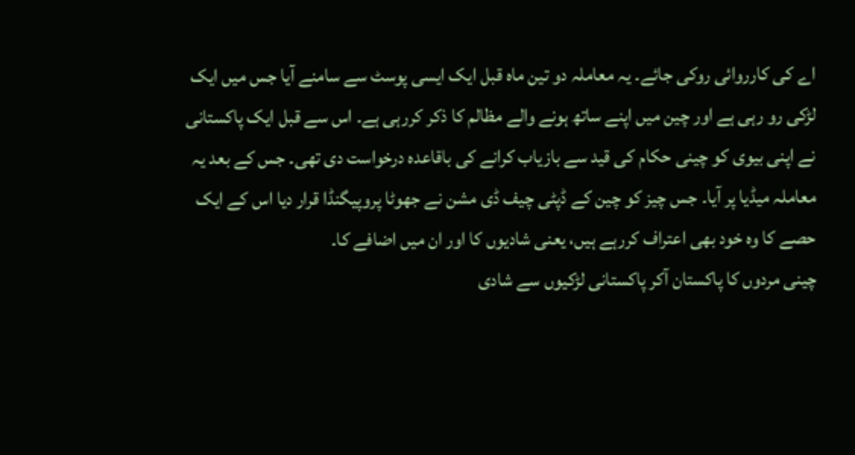اے کی کارروائی روکی جائے۔ یہ معاملہ دو تین ماہ قبل ایک ایسی پوسٹ سے سامنے آیا جس میں ایک لڑکی رو رہی ہے اور چین میں اپنے ساتھ ہونے والے مظالم کا ذکر کررہی ہے۔ اس سے قبل ایک پاکستانی نے اپنی بیوی کو چینی حکام کی قید سے بازیاب کرانے کی باقاعدہ درخواست دی تھی۔ جس کے بعد یہ معاملہ میڈیا پر آیا۔ جس چیز کو چین کے ڈپٹی چیف ڈی مشن نے جھوٹا پروپیگنڈا قرار دیا اس کے ایک حصے کا وہ خود بھی اعتراف کررہے ہیں، یعنی شادیوں کا اور ان میں اضافے کا۔
چینی مردوں کا پاکستان آکر پاکستانی لڑکیوں سے شادی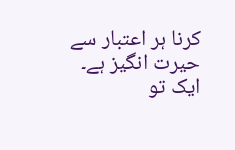کرنا ہر اعتبار سے حیرت انگیز ہے۔ ایک تو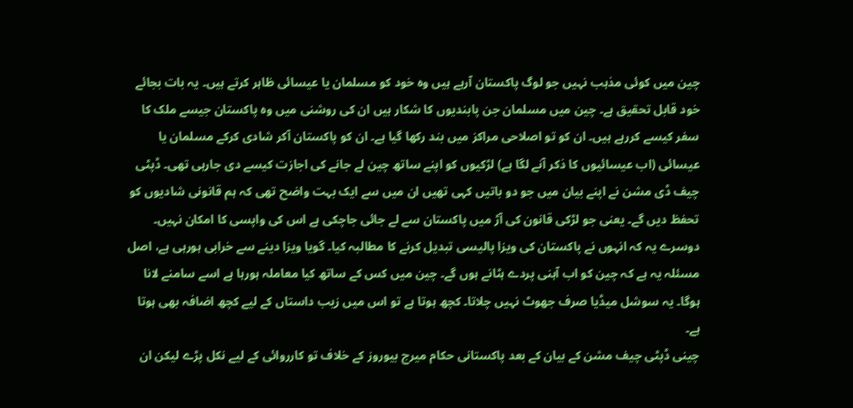چین میں کوئی مذہب نہیں جو لوگ پاکستان آرہے ہیں وہ خود کو مسلمان یا عیسائی ظاہر کرتے ہیں۔ یہ بات بجائے خود قابل تحقیق ہے۔ چین میں مسلمان جن پابندیوں کا شکار ہیں ان کی روشنی میں وہ پاکستان جیسے ملک کا سفر کیسے کررہے ہیں۔ ان کو تو اصلاحی مراکز میں بند رکھا گیا ہے۔ ان کو پاکستان آکر شادی کرکے مسلمان یا عیسائی (اب عیسائیوں کا ذکر آنے لگا ہے) لڑکیوں کو اپنے ساتھ چین لے جانے کی اجازت کیسے دی جارہی تھی۔ ڈپٹی چیف ڈی مشن نے اپنے بیان میں جو دو باتیں کہی تھیں ان میں سے ایک بہت واضح تھی کہ ہم قانونی شادیوں کو تحفظ دیں گے۔ یعنی جو لڑکی قانون کی آڑ میں پاکستان سے لے جائی جاچکی ہے اس کی واپسی کا امکان نہیں۔ دوسرے یہ کہ انہوں نے پاکستان کی ویزا پالیسی تبدیل کرنے کا مطالبہ کیا۔ گویا ویزا دینے سے خرابی ہورہی ہے، اصل مسئلہ یہ ہے کہ چین کو اب آہنی پردے ہٹانے ہوں گے۔ چین میں کس کے ساتھ کیا معاملہ ہورہا ہے اسے سامنے لانا ہوگا۔ یہ سوشل میڈیا صرف جھوٹ نہیں چلاتا۔ کچھ ہوتا ہے تو اس میں زیب داستاں کے لیے کچھ اضافہ بھی ہوتا ہے۔
چینی ڈپٹی چیف مشن کے بیان کے بعد پاکستانی حکام میرج بیوروز کے خلاف تو کارروائی کے لیے نکل پڑے لیکن ان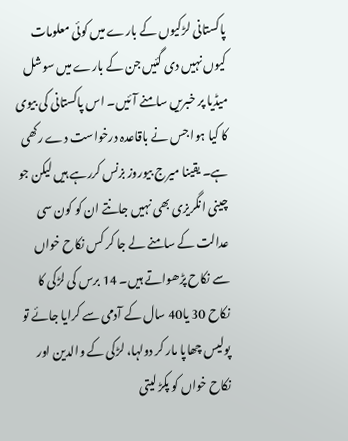پاکستانی لڑکیوں کے بارے میں کوئی معلومات کیوں نہیں دی گئیں جن کے بارے میں سوشل میڈیا پر خبریں سامنے آئیں۔ اس پاکستانی کی بیوی کا کیا ہوا جس نے باقاعدہ درخواست دے رکھی ہے۔ یقینا میرج بیوروز بزنس کررہے ہیں لیکن جو چینی انگریزی بھی نہیں جانتے ان کو کون سی عدالت کے سامنے لے جا کر کس نکاح خواں سے نکاح پڑھواتے ہیں۔ 14 برس کی لڑکی کا نکاح 30 یا40 سال کے آدمی سے کرایا جائے تو پولیس چھاپا مار کر دولہا، لڑکی کے والدین اور نکاح خواں کو پکڑ لیتی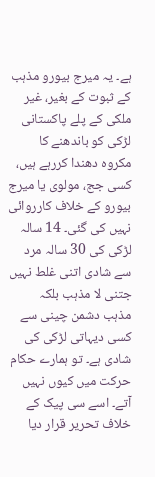ہے۔ یہ میرج بیورو مذہب کے ثبوت کے بغیر، غیر ملکی کے پلے پاکستانی لڑکی کو باندھنے کا مکروہ دھندا کررہے ہیں، کسی جج، مولوی یا میرج بیورو کے خلاف کارروائی
نہیں کی گئی۔ 14 سالہ لڑکی کی 30 سالہ مرد سے شادی اتنی غلط نہیں جتنی لا مذہب بلکہ مذہب دشمن چینی سے کسی دیہاتی لڑکی کی شادی ہے۔ تو ہمارے حکام حرکت میں کیوں نہیں آتے۔ اسے سی پیک کے خلاف تحریر قرار دیا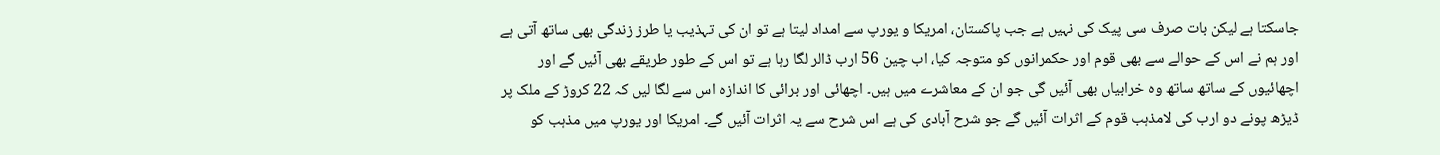جاسکتا ہے لیکن بات صرف سی پیک کی نہیں ہے جب پاکستان، امریکا و یورپ سے امداد لیتا ہے تو ان کی تہذیب یا طرز زندگی بھی ساتھ آتی ہے اور ہم نے اس کے حوالے سے بھی قوم اور حکمرانوں کو متوجہ کیا، اب چین 56 ارب ڈالر لگا رہا ہے تو اس کے طور طریقے بھی آئیں گے اور اچھائیوں کے ساتھ ساتھ وہ خرابیاں بھی آئیں گی جو ان کے معاشرے میں ہیں۔ اچھائی اور برائی کا اندازہ اس سے لگا لیں کہ 22 کروڑ کے ملک پر ڈیڑھ پونے دو ارب کی لامذہب قوم کے اثرات آئیں گے جو شرح آبادی کی ہے اس شرح سے یہ اثرات آئیں گے۔ امریکا اور یورپ میں مذہب کو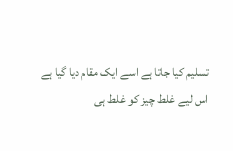تسلیم کیا جاتا ہے اسے ایک مقام دیا گیا ہے اس لیے غلط چیز کو غلط ہی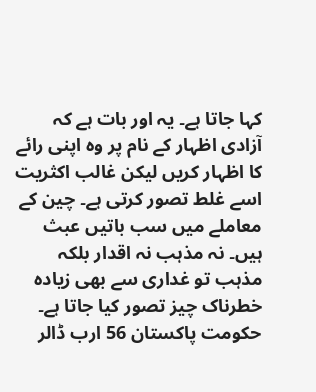کہا جاتا ہے۔ یہ اور بات ہے کہ آزادی اظہار کے نام پر وہ اپنی رائے کا اظہار کریں لیکن غالب اکثریت اسے غلط تصور کرتی ہے۔ چین کے معاملے میں سب باتیں عبث ہیں۔ نہ مذہب نہ اقدار بلکہ مذہب تو غداری سے بھی زیادہ خطرناک چیز تصور کیا جاتا ہے۔ حکومت پاکستان 56 ارب ڈالر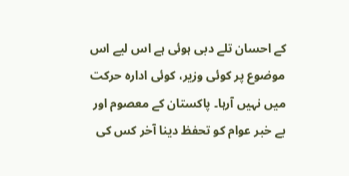کے احسان تلے دبی ہوئی ہے اس لیے اس موضوع پر کوئی وزیر، کوئی ادارہ حرکت میں نہیں آرہا۔ پاکستان کے معصوم اور بے خبر عوام کو تحفظ دینا آخر کس کی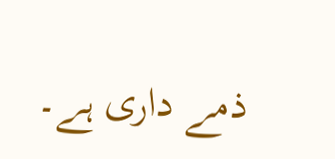ذمے داری ہے۔